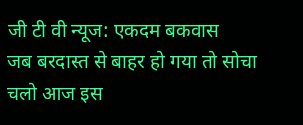जी टी वी न्यूज: एकदम बकवास
जब बरदास्त से बाहर हो गया तो सोचा चलो आज इस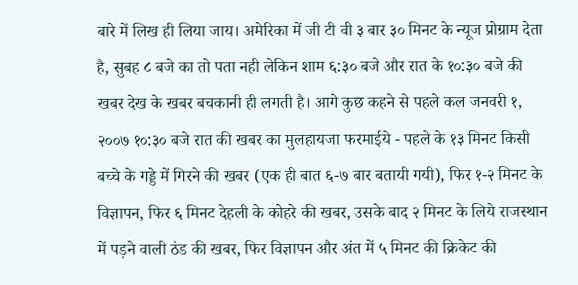बारे में लिख ही लिया जाय। अमेरिका में जी टी वी ३ बार ३० मिनट के न्यूज प्रोग्राम देता है, सुबह ८ बजे का तो पता नही लेकिन शाम ६:३० बजे और रात के १०:३० बजे की खबर देख के खबर बचकानी ही लगती है। आगे कुछ कहने से पहले कल जनवरी १, २००७ १०:३० बजे रात की खबर का मुलहायजा फरमाईये - पहले के १३ मिनट किसी बच्चे के गड्डे में गिरने की खबर (एक ही बात ६-७ बार बतायी गयी), फिर १-२ मिनट के विज्ञापन, फिर ६ मिनट देहली के कोहरे की खबर, उसके बाद २ मिनट के लिये राजस्थान में पड़ने वाली ठंड की खबर, फिर विज्ञापन और अंत में ५ मिनट की क्रिकेट की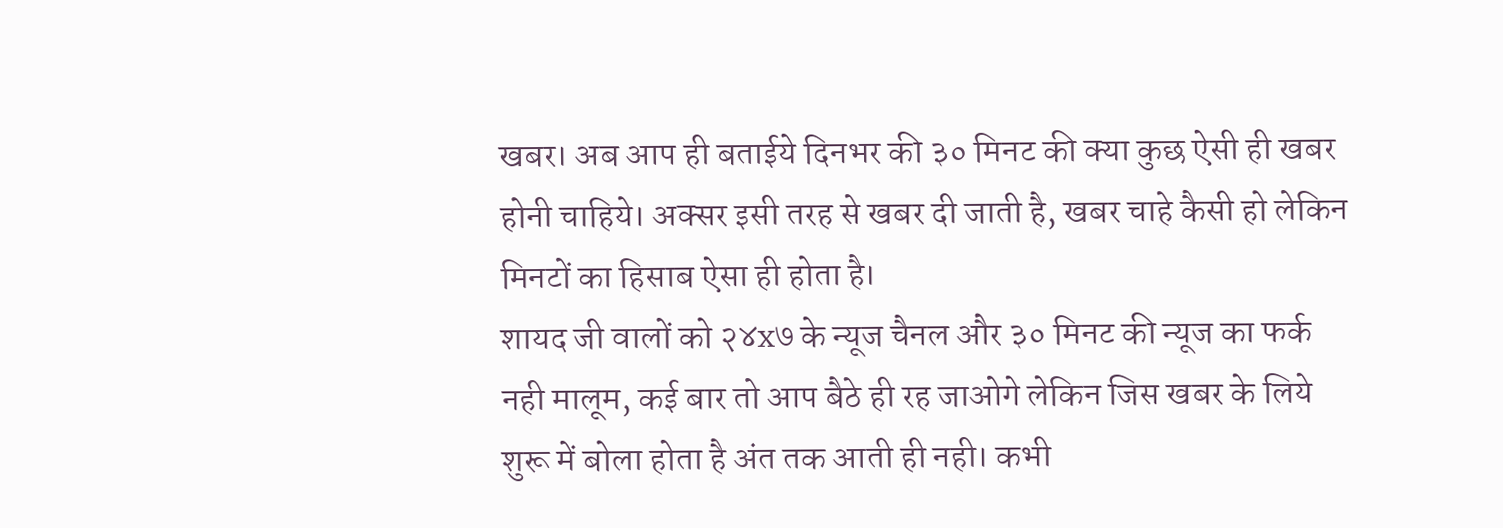खबर। अब आप ही बताईये दिनभर की ३० मिनट की क्या कुछ ऐसी ही खबर होनी चाहिये। अक्सर इसी तरह से खबर दी जाती है, खबर चाहे कैसी हो लेकिन मिनटों का हिसाब ऐसा ही होता है।
शायद जी वालों को २४x७ के न्यूज चैनल और ३० मिनट की न्यूज का फर्क नही मालूम, कई बार तो आप बैठे ही रह जाओगे लेकिन जिस खबर के लिये शुरू में बोला होता है अंत तक आती ही नही। कभी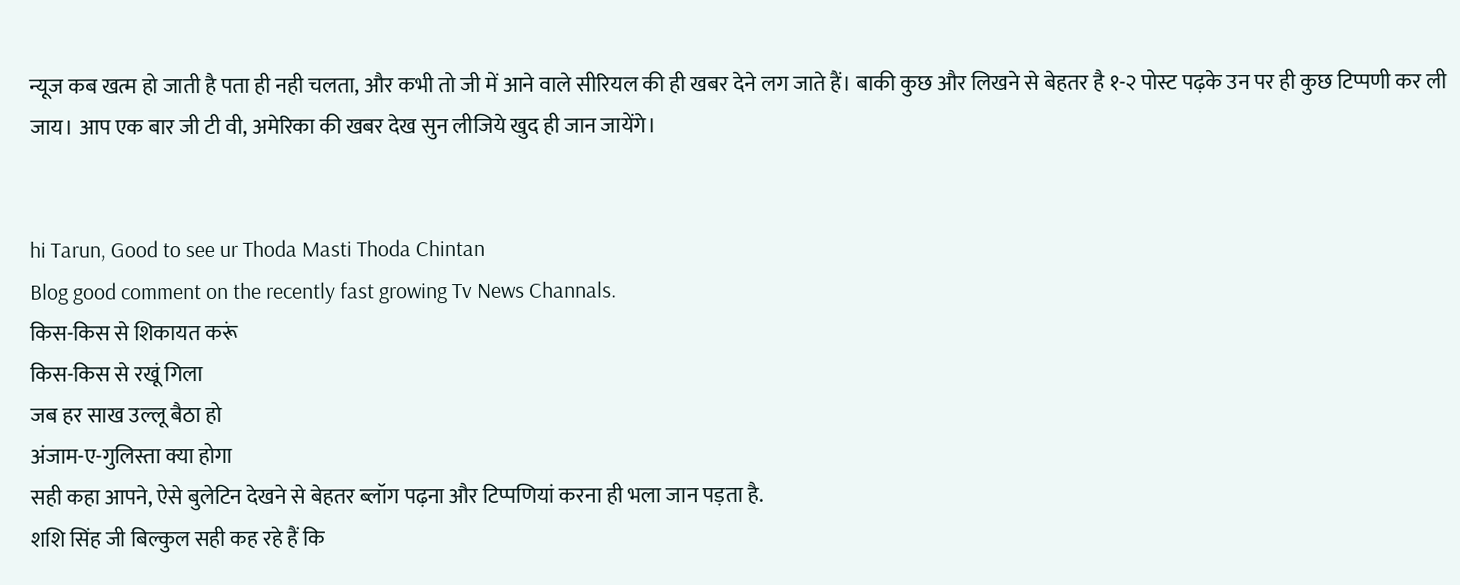न्यूज कब खत्म हो जाती है पता ही नही चलता, और कभी तो जी में आने वाले सीरियल की ही खबर देने लग जाते हैं। बाकी कुछ और लिखने से बेहतर है १-२ पोस्ट पढ़के उन पर ही कुछ टिप्पणी कर ली जाय। आप एक बार जी टी वी, अमेरिका की खबर देख सुन लीजिये खुद ही जान जायेंगे।


hi Tarun, Good to see ur Thoda Masti Thoda Chintan
Blog good comment on the recently fast growing Tv News Channals.
किस-किस से शिकायत करूं
किस-किस से रखूं गिला
जब हर साख उल्लू बैठा हो
अंजाम-ए-गुलिस्ता क्या होगा
सही कहा आपने, ऐसे बुलेटिन देखने से बेहतर ब्लॉग पढ़ना और टिप्पणियां करना ही भला जान पड़ता है.
शशि सिंह जी बिल्कुल सही कह रहे हैं कि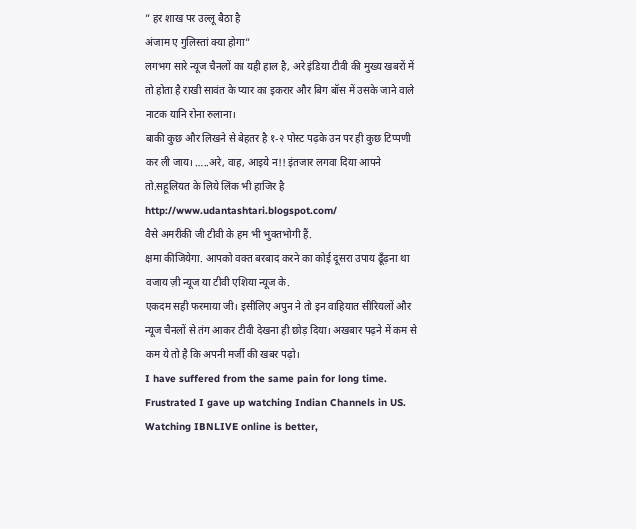” हर शाख पर उल्लू बैठा है
अंजाम ए गुलिस्तां क्या होगा”
लगभग सारे न्यूज चैनलों का यही हाल है, अरे इंडिया टीवी की मुख्य खबरों में तो होता है राखी सावंत के प्यार का इकरार और बिग बॉस में उसके जाने वाले नाटक यानि रोना रुलाना।
बाकी कुछ और लिखने से बेहतर है १-२ पोस्ट पढ़के उन पर ही कुछ टिप्पणी कर ली जाय। …..अरे, वाह, आइये न!! इंतजार लगवा दिया आपने तो.सहूलियत के लिये लिंक भी हाजिर है
http://www.udantashtari.blogspot.com/
वैसे अमरीकी जी टीवी के हम भी भुक्तभोगी हैं.
क्षमा कीजियेगा. आपको वक्त बरबाद करने का कोई दूसरा उपाय ढूँढ़ना था वजाय ज़ी न्यूज या टीवी एशिया न्यूज के.
एकदम सही फरमाया जी। इसीलिए अपुन ने तो इन वाहियात सीरियलों और न्यूज चैनलों से तंग आकर टीवी देखना ही छोड़ दिया। अखबार पढ़ने में कम से कम ये तो है कि अपनी मर्जी की खबर पढ़ो।
I have suffered from the same pain for long time. Frustrated I gave up watching Indian Channels in US. Watching IBNLIVE online is better,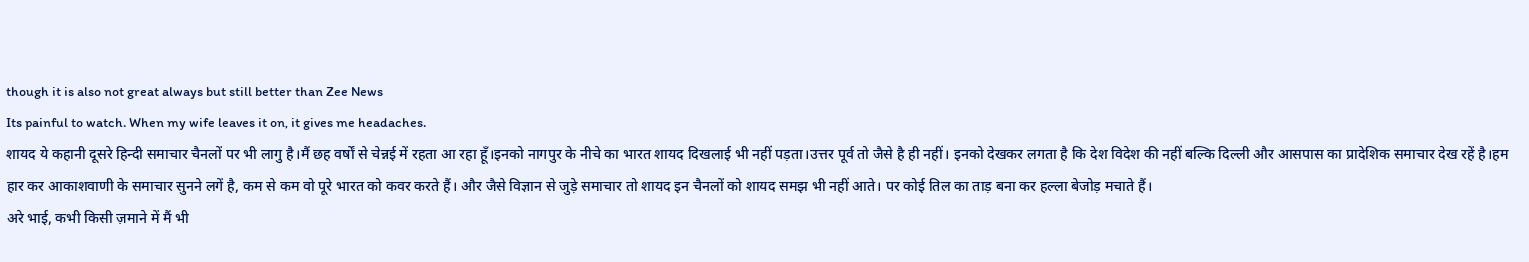though it is also not great always but still better than Zee News
Its painful to watch. When my wife leaves it on, it gives me headaches.
शायद ये कहानी दूसरे हिन्दी समाचार चैनलों पर भी लागु है।मैं छह वर्षों से चेन्नई में रहता आ रहा हूँ।इनको नागपुर के नीचे का भारत शायद दिखलाई भी नहीं पड़ता।उत्तर पूर्व तो जैसे है ही नहीं। इनको देखकर लगता है कि देश विदेश की नहीं बल्कि दिल्ली और आसपास का प्रादेशिक समाचार देख रहें है।हम हार कर आकाशवाणी के समाचार सुनने लगें है, कम से कम वो पूरे भारत को कवर करते हैं। और जैसे विज्ञान से जुड़े समाचार तो शायद इन चैनलों को शायद समझ भी नहीं आते। पर कोई तिल का ताड़ बना कर हल्ला बेजोड़ मचाते हैं।
अरे भाई, कभी किसी ज़माने में मैं भी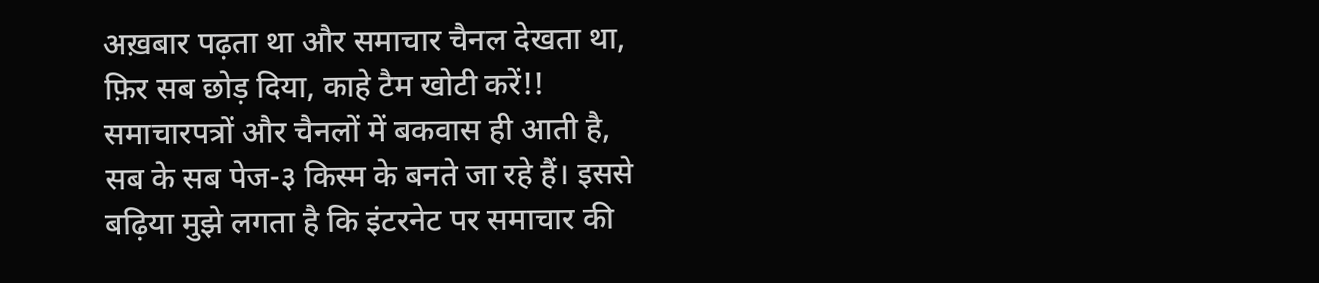अख़बार पढ़ता था और समाचार चैनल देखता था, फ़िर सब छोड़ दिया, काहे टैम खोटी करें!! समाचारपत्रों और चैनलों में बकवास ही आती है, सब के सब पेज-३ किस्म के बनते जा रहे हैं। इससे बढ़िया मुझे लगता है कि इंटरनेट पर समाचार की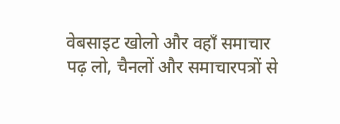वेबसाइट खोलो और वहाँ समाचार पढ़ लो, चैनलों और समाचारपत्रों से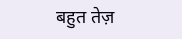बहुत तेज़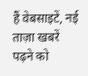हैं वेबसाइटें, नई ताज़ा खबरें पढ़ने को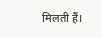मिलती हैं।